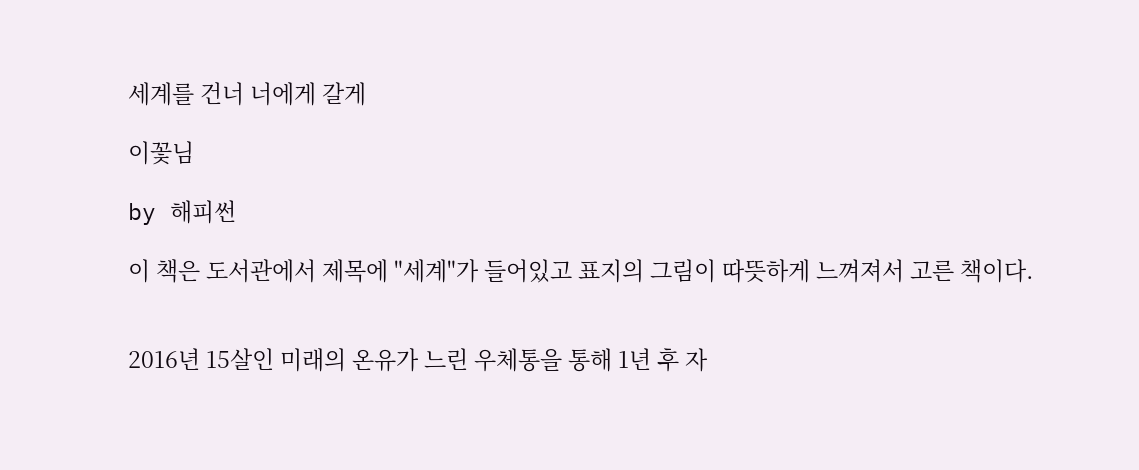세계를 건너 너에게 갈게

이꽃님

by 해피썬

이 책은 도서관에서 제목에 "세계"가 들어있고 표지의 그림이 따뜻하게 느껴져서 고른 책이다.


2016년 15살인 미래의 온유가 느린 우체통을 통해 1년 후 자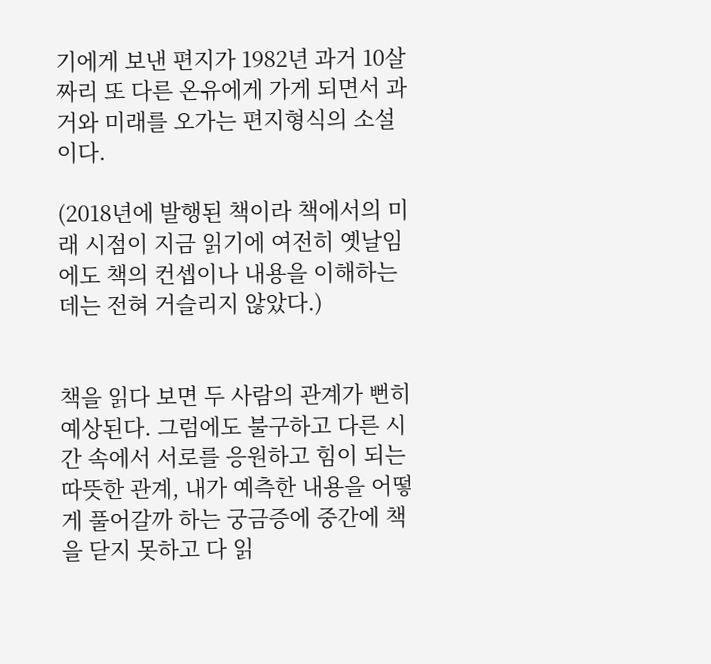기에게 보낸 편지가 1982년 과거 10살짜리 또 다른 온유에게 가게 되면서 과거와 미래를 오가는 편지형식의 소설이다.

(2018년에 발행된 책이라 책에서의 미래 시점이 지금 읽기에 여전히 옛날임에도 책의 컨셉이나 내용을 이해하는 데는 전혀 거슬리지 않았다.)


책을 읽다 보면 두 사람의 관계가 뻔히 예상된다. 그럼에도 불구하고 다른 시간 속에서 서로를 응원하고 힘이 되는 따뜻한 관계, 내가 예측한 내용을 어떻게 풀어갈까 하는 궁금증에 중간에 책을 닫지 못하고 다 읽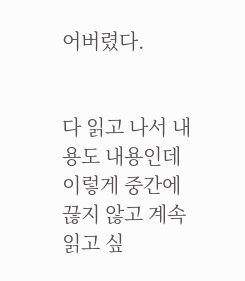어버렸다.


다 읽고 나서 내용도 내용인데 이렇게 중간에 끊지 않고 계속 읽고 싶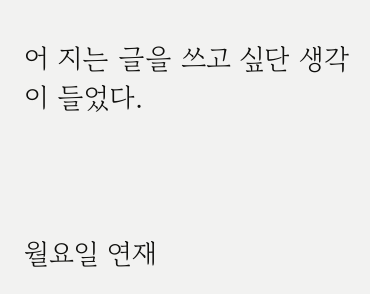어 지는 글을 쓰고 싶단 생각이 들었다.



월요일 연재